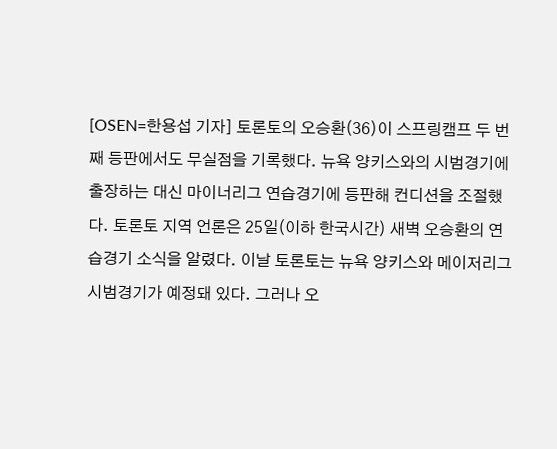[OSEN=한용섭 기자] 토론토의 오승환(36)이 스프링캠프 두 번째 등판에서도 무실점을 기록했다. 뉴욕 양키스와의 시범경기에 출장하는 대신 마이너리그 연습경기에 등판해 컨디션을 조절했다. 토론토 지역 언론은 25일(이하 한국시간) 새벽 오승환의 연습경기 소식을 알렸다. 이날 토론토는 뉴욕 양키스와 메이저리그 시범경기가 예정돼 있다. 그러나 오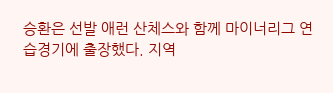승환은 선발 애런 산체스와 함께 마이너리그 연습경기에 출장했다. 지역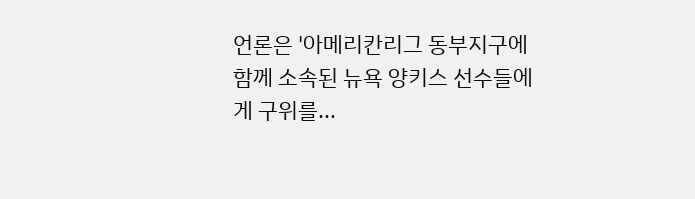언론은 '아메리칸리그 동부지구에 함께 소속된 뉴욕 양키스 선수들에게 구위를...